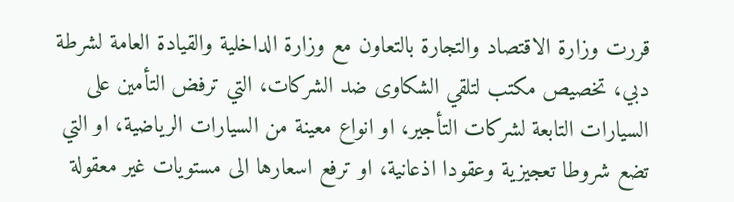قررت وزارة الاقتصاد والتجارة بالتعاون مع وزارة الداخلية والقيادة العامة لشرطة دبي، تخصيص مكتب لتلقي الشكاوى ضد الشركات، التي ترفض التأمين على السيارات التابعة لشركات التأجير، او انواع معينة من السيارات الرياضية، او التي تضع شروطا تعجيزية وعقودا اذعانية، او ترفع اسعارها الى مستويات غير معقولة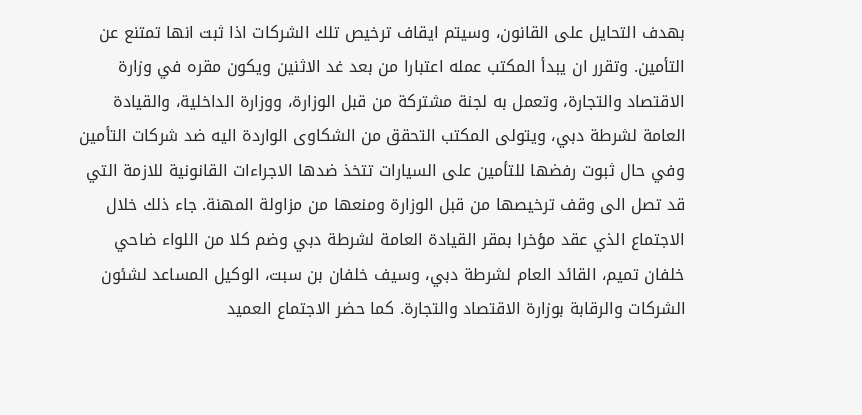بهدف التحايل على القانون، وسيتم ايقاف ترخيص تلك الشركات اذا ثبت انها تمتنع عن التأمين. وتقرر ان يبدأ المكتب عمله اعتبارا من بعد غد الاثنين ويكون مقره في وزارة الاقتصاد والتجارة، وتعمل به لجنة مشتركة من قبل الوزارة، ووزارة الداخلية، والقيادة العامة لشرطة دبي، ويتولى المكتب التحقق من الشكاوى الواردة اليه ضد شركات التأمين وفي حال ثبوت رفضها للتأمين على السيارات تتخذ ضدها الاجراءات القانونية للازمة التي قد تصل الى وقف ترخيصها من قبل الوزارة ومنعها من مزاولة المهنة. جاء ذلك خلال الاجتماع الذي عقد مؤخرا بمقر القيادة العامة لشرطة دبي وضم كلا من اللواء ضاحي خلفان تميم، القائد العام لشرطة دبي، وسيف خلفان بن سبت، الوكيل المساعد لشئون الشركات والرقابة بوزارة الاقتصاد والتجارة. كما حضر الاجتماع العميد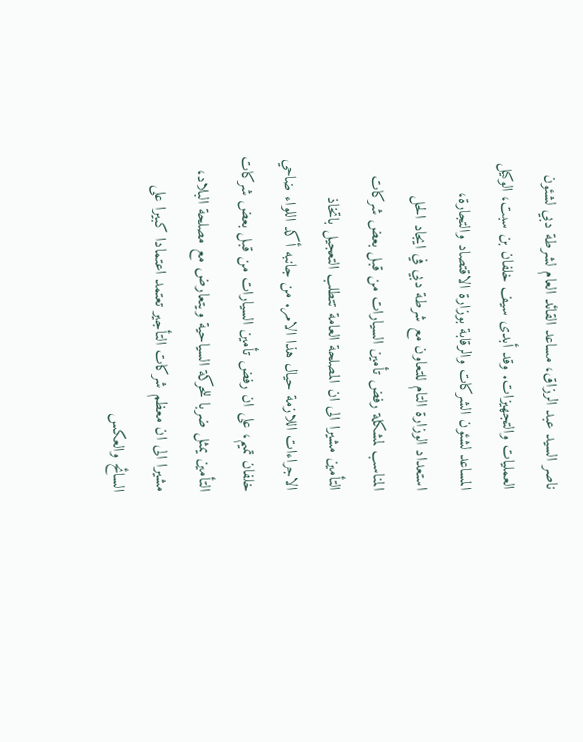ناصر السيد عبد الرزاق، مساعد القائد العام لشرطة دبي لشئون العمليات والتجهيزات. وقد أبدى سيف خلفان بن سبت، الوكيل المساعد لشئون الشركات والرقابة بوزارة الاقتصاد والتجارة، استعداد الوزارة التام للتعاون مع شرطة دبي في ايجاد الحل المناسب لمشكلة رفض تأمين السيارات من قبل بعض شركات التأمين مشيرا الى ان المصلحة العامة تتطلب التعجيل باتخاذ الاجراءات اللازمة حيال هذا الامر. من جانبه أكد اللواء ضاحي خلفان تميم، على ان رفض تأمين السيارات من قبل بعض شركات التأمين يمثل ضربا للحركة السياحية ويتعارض مع مصلحة البلاد، مشيرا الى ان معظم شركات التأجير تعتمد اعتمادا كبيرا على السائح والعكس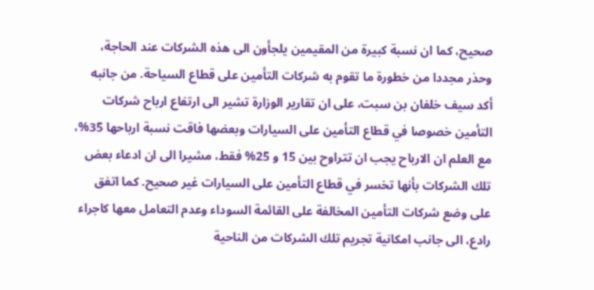صحيح، كما ان نسبة كبيرة من المقيمين يلجأون الى هذه الشركات عند الحاجة، وحذر مجددا من خطورة ما تقوم به شركات التأمين على قطاع السياحة. من جانبه أكد سيف خلفان بن سبت، على ان تقارير الوزارة تشير الى ارتفاع ارباح شركات التأمين خصوصا في قطاع التأمين على السيارات وبعضها فاقت نسبة ارباحها 35%، مع العلم ان الارباح يجب ان تتراوح بين 15 و 25% فقط، مشيرا الى ان ادعاء بعض تلك الشركات بأنها تخسر في قطاع التأمين على السيارات غير صحيح. كما اتفق على وضع شركات التأمين المخالفة على القائمة السوداء وعدم التعامل معها كاجراء رادع، الى جانب امكانية تجريم تلك الشركات من الناحية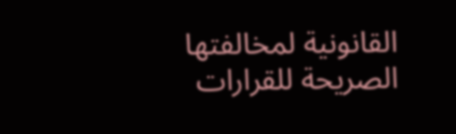القانونية لمخالفتها الصريحة للقرارات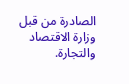الصادرة من قبل وزارة الاقتصاد والتجارة.